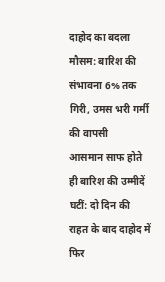दाहोद का बदला मौसम: बारिश की संभावना 6% तक गिरी, उमस भरी गर्मी की वापसी
आसमान साफ होते ही बारिश की उम्मीदें घटीं: दो दिन की राहत के बाद दाहोद में फिर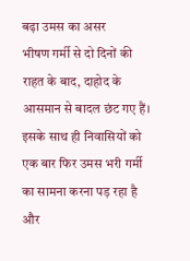बढ़ा उमस का असर
भीषण गर्मी से दो दिनों की राहत के बाद, दाहोद के आसमान से बादल छंट गए हैं। इसके साथ ही निवासियों को एक बार फिर उमस भरी गर्मी का सामना करना पड़ रहा है और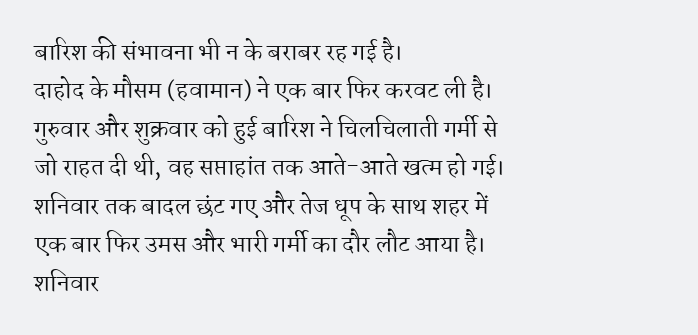बारिश की संभावना भी न के बराबर रह गई है।
दाहोद के मौसम (हवामान) ने एक बार फिर करवट ली है। गुरुवार और शुक्रवार को हुई बारिश ने चिलचिलाती गर्मी से जो राहत दी थी, वह सप्ताहांत तक आते-आते खत्म हो गई। शनिवार तक बादल छंट गए और तेज धूप के साथ शहर में एक बार फिर उमस और भारी गर्मी का दौर लौट आया है।
शनिवार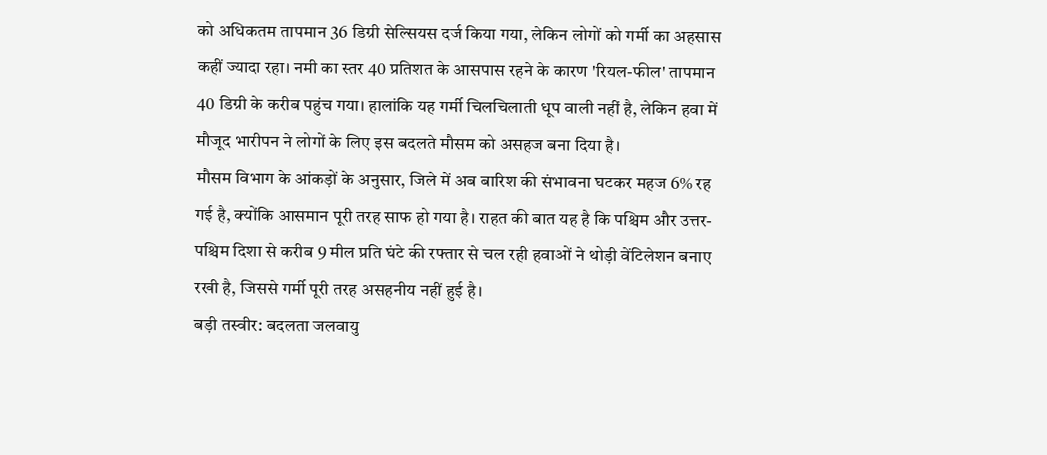को अधिकतम तापमान 36 डिग्री सेल्सियस दर्ज किया गया, लेकिन लोगों को गर्मी का अहसास कहीं ज्यादा रहा। नमी का स्तर 40 प्रतिशत के आसपास रहने के कारण 'रियल-फील' तापमान 40 डिग्री के करीब पहुंच गया। हालांकि यह गर्मी चिलचिलाती धूप वाली नहीं है, लेकिन हवा में मौजूद भारीपन ने लोगों के लिए इस बदलते मौसम को असहज बना दिया है।
मौसम विभाग के आंकड़ों के अनुसार, जिले में अब बारिश की संभावना घटकर महज 6% रह गई है, क्योंकि आसमान पूरी तरह साफ हो गया है। राहत की बात यह है कि पश्चिम और उत्तर-पश्चिम दिशा से करीब 9 मील प्रति घंटे की रफ्तार से चल रही हवाओं ने थोड़ी वेंटिलेशन बनाए रखी है, जिससे गर्मी पूरी तरह असहनीय नहीं हुई है।
बड़ी तस्वीर: बदलता जलवायु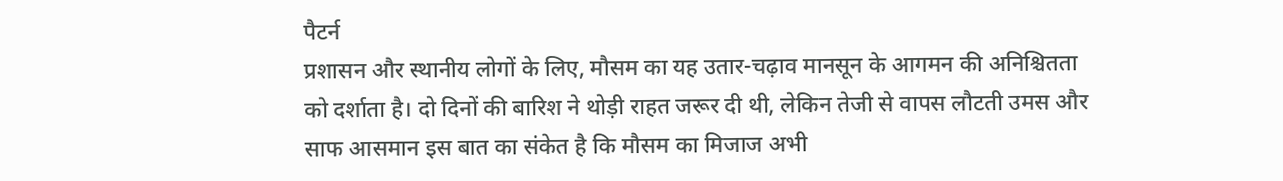पैटर्न
प्रशासन और स्थानीय लोगों के लिए, मौसम का यह उतार-चढ़ाव मानसून के आगमन की अनिश्चितता को दर्शाता है। दो दिनों की बारिश ने थोड़ी राहत जरूर दी थी, लेकिन तेजी से वापस लौटती उमस और साफ आसमान इस बात का संकेत है कि मौसम का मिजाज अभी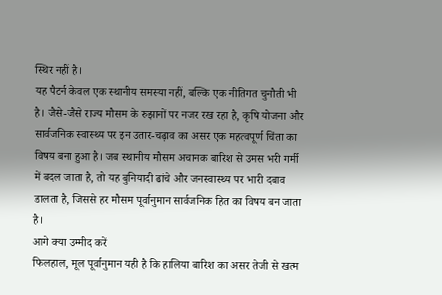स्थिर नहीं है।
यह पैटर्न केवल एक स्थानीय समस्या नहीं, बल्कि एक नीतिगत चुनौती भी है। जैसे-जैसे राज्य मौसम के रुझानों पर नजर रख रहा है, कृषि योजना और सार्वजनिक स्वास्थ्य पर इन उतार-चढ़ाव का असर एक महत्वपूर्ण चिंता का विषय बना हुआ है। जब स्थानीय मौसम अचानक बारिश से उमस भरी गर्मी में बदल जाता है, तो यह बुनियादी ढांचे और जनस्वास्थ्य पर भारी दबाव डालता है, जिससे हर मौसम पूर्वानुमान सार्वजनिक हित का विषय बन जाता है।
आगे क्या उम्मीद करें
फिलहाल, मूल पूर्वानुमान यही है कि हालिया बारिश का असर तेजी से खत्म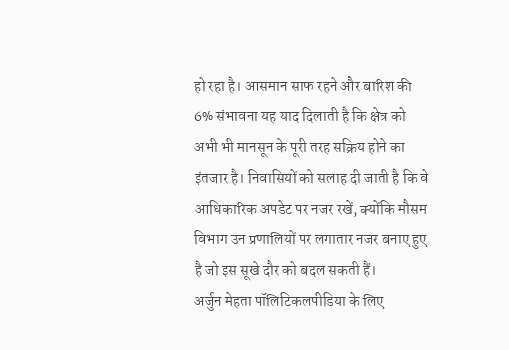हो रहा है। आसमान साफ रहने और बारिश की 6% संभावना यह याद दिलाती है कि क्षेत्र को अभी भी मानसून के पूरी तरह सक्रिय होने का इंतजार है। निवासियों को सलाह दी जाती है कि वे आधिकारिक अपडेट पर नजर रखें, क्योंकि मौसम विभाग उन प्रणालियों पर लगातार नजर बनाए हुए है जो इस सूखे दौर को बदल सकती हैं।
अर्जुन मेहता पॉलिटिकलपीडिया के लिए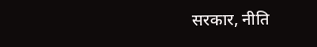सरकार, नीति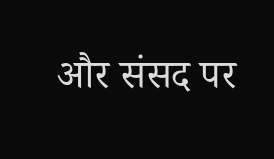और संसद पर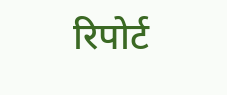रिपोर्ट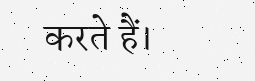करते हैं।